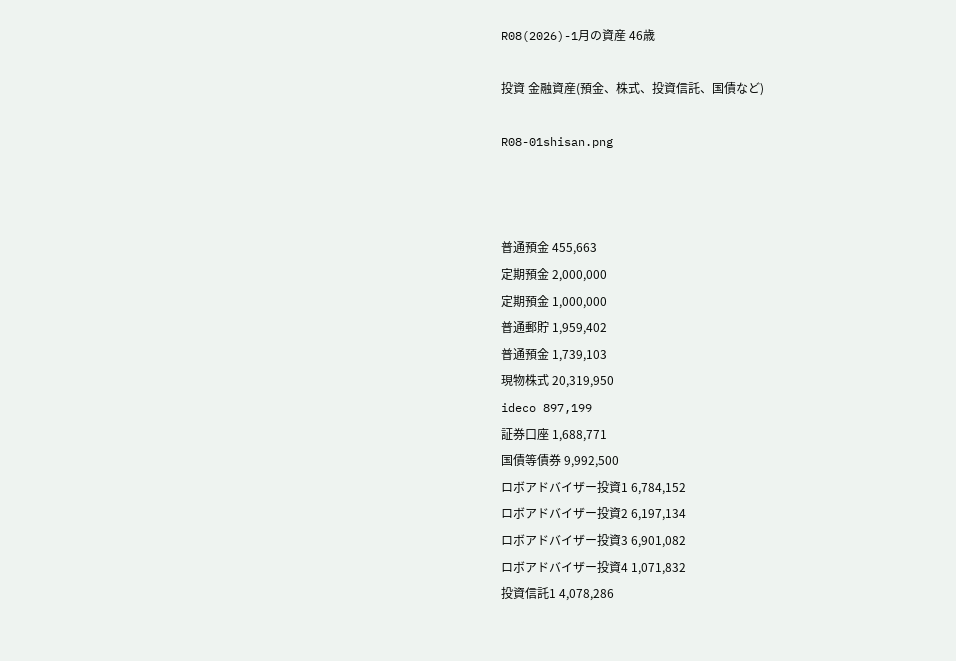R08(2026)-1月の資産 46歳

投資 金融資産(預金、株式、投資信託、国債など)

R08-01shisan.png



普通預金 455,663
定期預金 2,000,000
定期預金 1,000,000
普通郵貯 1,959,402
普通預金 1,739,103
現物株式 20,319,950
ideco 897,199
証券口座 1,688,771
国債等債券 9,992,500
ロボアドバイザー投資1 6,784,152
ロボアドバイザー投資2 6,197,134
ロボアドバイザー投資3 6,901,082
ロボアドバイザー投資4 1,071,832
投資信託1 4,078,286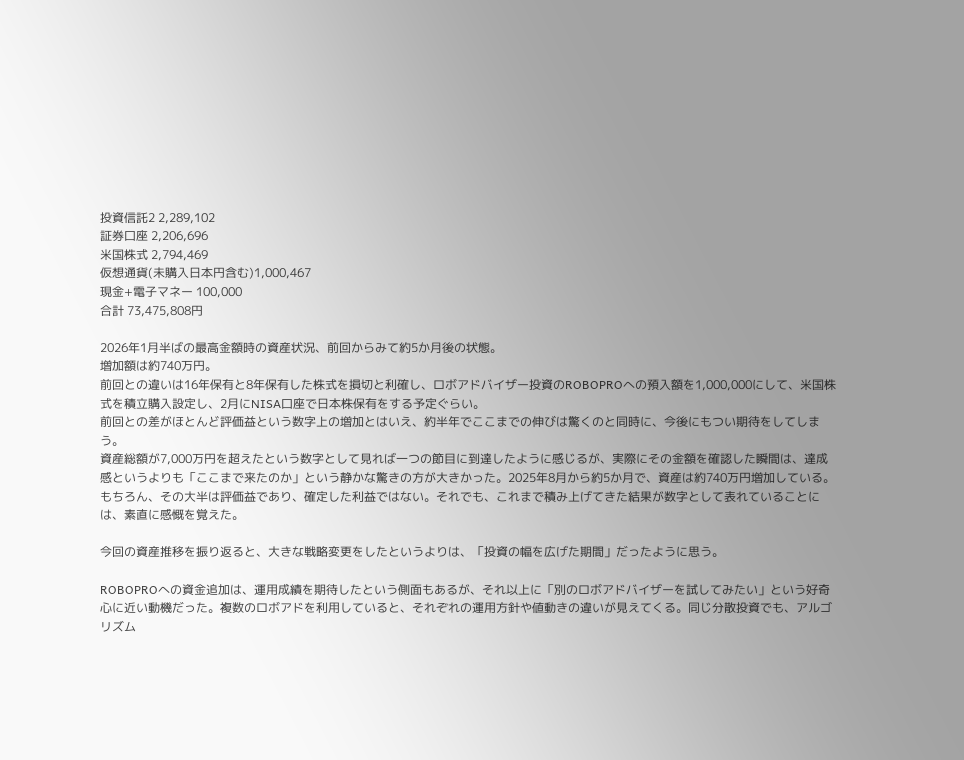投資信託2 2,289,102
証券口座 2,206,696
米国株式 2,794,469
仮想通貨(未購入日本円含む)1,000,467
現金+電子マネー 100,000
合計 73,475,808円

2026年1月半ばの最高金額時の資産状況、前回からみて約5か月後の状態。
増加額は約740万円。
前回との違いは16年保有と8年保有した株式を損切と利確し、ロボアドバイザー投資のROBOPROへの預入額を1,000,000にして、米国株式を積立購入設定し、2月にNISA口座で日本株保有をする予定ぐらい。
前回との差がほとんど評価益という数字上の増加とはいえ、約半年でここまでの伸びは驚くのと同時に、今後にもつい期待をしてしまう。
資産総額が7,000万円を超えたという数字として見れば一つの節目に到達したように感じるが、実際にその金額を確認した瞬間は、達成感というよりも「ここまで来たのか」という静かな驚きの方が大きかった。2025年8月から約5か月で、資産は約740万円増加している。もちろん、その大半は評価益であり、確定した利益ではない。それでも、これまで積み上げてきた結果が数字として表れていることには、素直に感慨を覚えた。

今回の資産推移を振り返ると、大きな戦略変更をしたというよりは、「投資の幅を広げた期間」だったように思う。

ROBOPROへの資金追加は、運用成績を期待したという側面もあるが、それ以上に「別のロボアドバイザーを試してみたい」という好奇心に近い動機だった。複数のロボアドを利用していると、それぞれの運用方針や値動きの違いが見えてくる。同じ分散投資でも、アルゴリズム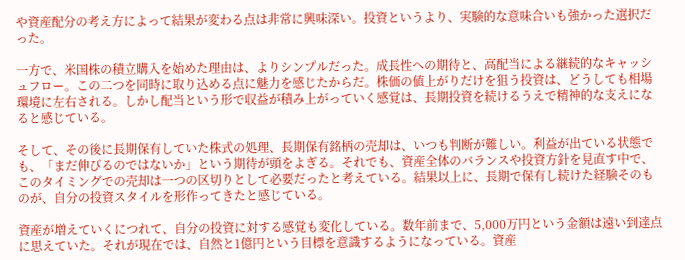や資産配分の考え方によって結果が変わる点は非常に興味深い。投資というより、実験的な意味合いも強かった選択だった。

一方で、米国株の積立購入を始めた理由は、よりシンプルだった。成長性への期待と、高配当による継続的なキャッシュフロー。この二つを同時に取り込める点に魅力を感じたからだ。株価の値上がりだけを狙う投資は、どうしても相場環境に左右される。しかし配当という形で収益が積み上がっていく感覚は、長期投資を続けるうえで精神的な支えになると感じている。

そして、その後に長期保有していた株式の処理、長期保有銘柄の売却は、いつも判断が難しい。利益が出ている状態でも、「まだ伸びるのではないか」という期待が頭をよぎる。それでも、資産全体のバランスや投資方針を見直す中で、このタイミングでの売却は一つの区切りとして必要だったと考えている。結果以上に、長期で保有し続けた経験そのものが、自分の投資スタイルを形作ってきたと感じている。

資産が増えていくにつれて、自分の投資に対する感覚も変化している。数年前まで、5,000万円という金額は遠い到達点に思えていた。それが現在では、自然と1億円という目標を意識するようになっている。資産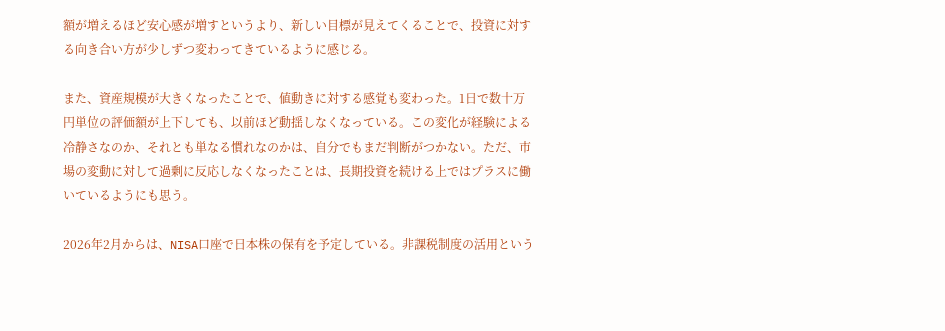額が増えるほど安心感が増すというより、新しい目標が見えてくることで、投資に対する向き合い方が少しずつ変わってきているように感じる。

また、資産規模が大きくなったことで、値動きに対する感覚も変わった。1日で数十万円単位の評価額が上下しても、以前ほど動揺しなくなっている。この変化が経験による冷静さなのか、それとも単なる慣れなのかは、自分でもまだ判断がつかない。ただ、市場の変動に対して過剰に反応しなくなったことは、長期投資を続ける上ではプラスに働いているようにも思う。

2026年2月からは、NISA口座で日本株の保有を予定している。非課税制度の活用という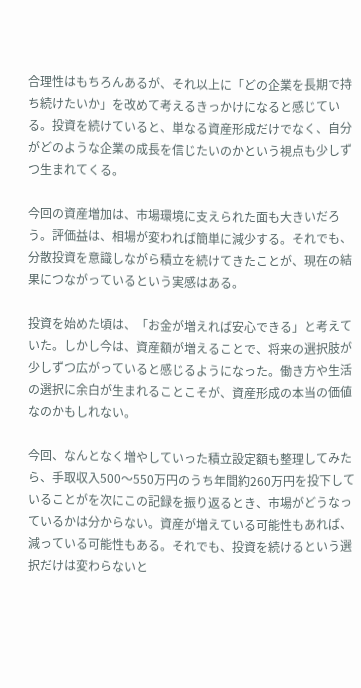合理性はもちろんあるが、それ以上に「どの企業を長期で持ち続けたいか」を改めて考えるきっかけになると感じている。投資を続けていると、単なる資産形成だけでなく、自分がどのような企業の成長を信じたいのかという視点も少しずつ生まれてくる。

今回の資産増加は、市場環境に支えられた面も大きいだろう。評価益は、相場が変われば簡単に減少する。それでも、分散投資を意識しながら積立を続けてきたことが、現在の結果につながっているという実感はある。

投資を始めた頃は、「お金が増えれば安心できる」と考えていた。しかし今は、資産額が増えることで、将来の選択肢が少しずつ広がっていると感じるようになった。働き方や生活の選択に余白が生まれることこそが、資産形成の本当の価値なのかもしれない。

今回、なんとなく増やしていった積立設定額も整理してみたら、手取収入500〜550万円のうち年間約260万円を投下していることがを次にこの記録を振り返るとき、市場がどうなっているかは分からない。資産が増えている可能性もあれば、減っている可能性もある。それでも、投資を続けるという選択だけは変わらないと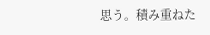思う。積み重ねた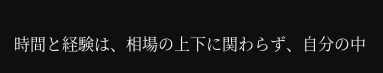時間と経験は、相場の上下に関わらず、自分の中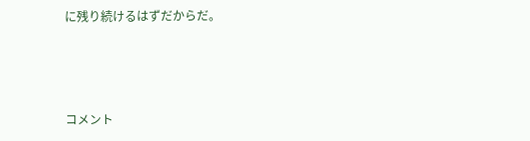に残り続けるはずだからだ。



コメント